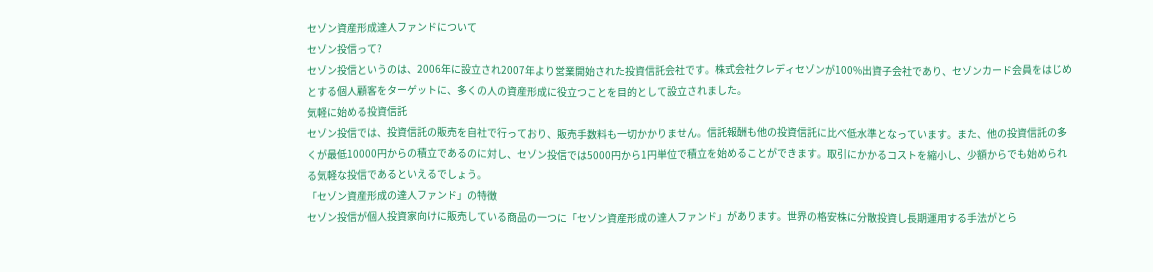セゾン資産形成達人ファンドについて
セゾン投信って?
セゾン投信というのは、2006年に設立され2007年より営業開始された投資信託会社です。株式会社クレディセゾンが100%出資子会社であり、セゾンカード会員をはじめとする個人顧客をターゲットに、多くの人の資産形成に役立つことを目的として設立されました。
気軽に始める投資信託
セゾン投信では、投資信託の販売を自社で行っており、販売手数料も一切かかりません。信託報酬も他の投資信託に比べ低水準となっています。また、他の投資信託の多くが最低10000円からの積立であるのに対し、セゾン投信では5000円から1円単位で積立を始めることができます。取引にかかるコストを縮小し、少額からでも始められる気軽な投信であるといえるでしょう。
「セゾン資産形成の達人ファンド」の特徴
セゾン投信が個人投資家向けに販売している商品の一つに「セゾン資産形成の達人ファンド」があります。世界の格安株に分散投資し長期運用する手法がとら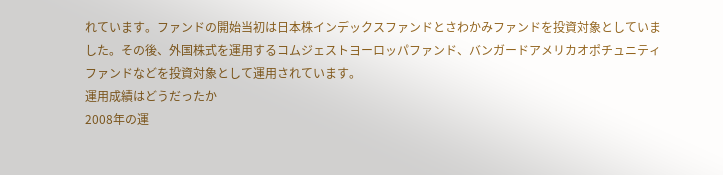れています。ファンドの開始当初は日本株インデックスファンドとさわかみファンドを投資対象としていました。その後、外国株式を運用するコムジェストヨーロッパファンド、バンガードアメリカオポチュニティファンドなどを投資対象として運用されています。
運用成績はどうだったか
2008年の運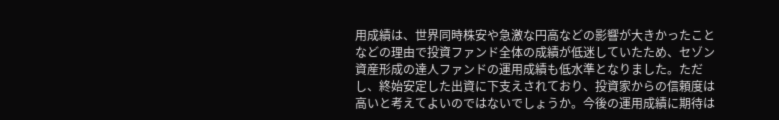用成績は、世界同時株安や急激な円高などの影響が大きかったことなどの理由で投資ファンド全体の成績が低迷していたため、セゾン資産形成の達人ファンドの運用成績も低水準となりました。ただし、終始安定した出資に下支えされており、投資家からの信頼度は高いと考えてよいのではないでしょうか。今後の運用成績に期待は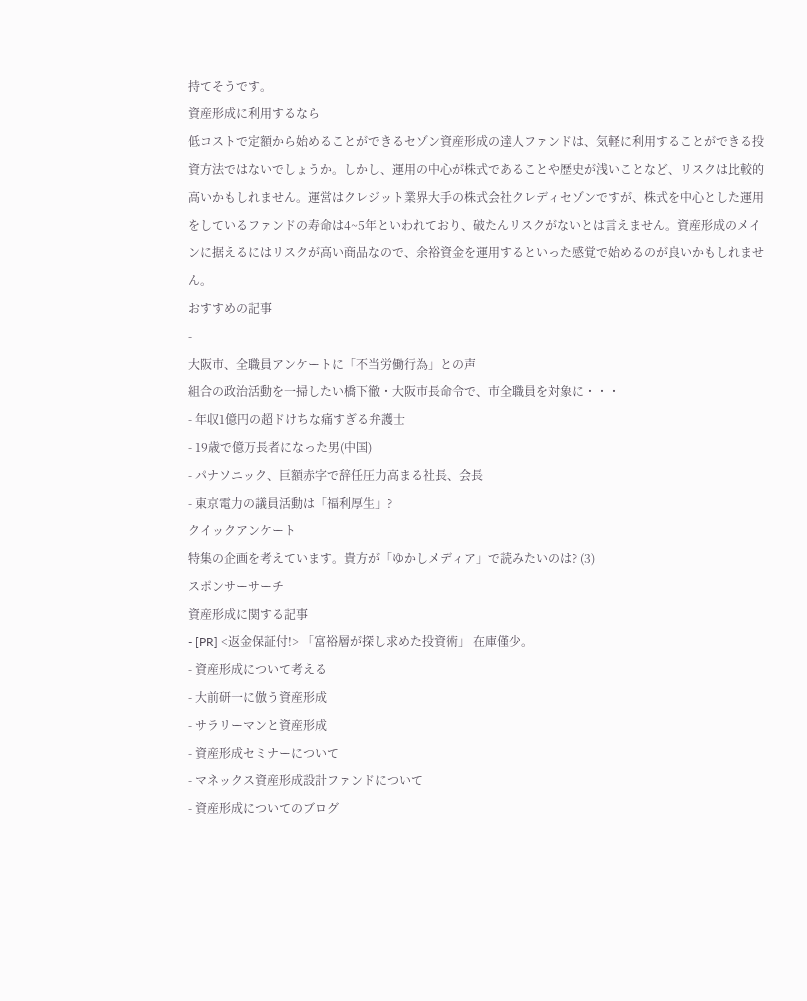持てそうです。
資産形成に利用するなら
低コストで定額から始めることができるセゾン資産形成の達人ファンドは、気軽に利用することができる投資方法ではないでしょうか。しかし、運用の中心が株式であることや歴史が浅いことなど、リスクは比較的高いかもしれません。運営はクレジット業界大手の株式会社クレディセゾンですが、株式を中心とした運用をしているファンドの寿命は4~5年といわれており、破たんリスクがないとは言えません。資産形成のメインに据えるにはリスクが高い商品なので、余裕資金を運用するといった感覚で始めるのが良いかもしれません。
おすすめの記事
-
大阪市、全職員アンケートに「不当労働行為」との声
組合の政治活動を一掃したい橋下徹・大阪市長命令で、市全職員を対象に・・・
- 年収1億円の超ドけちな痛すぎる弁護士
- 19歳で億万長者になった男(中国)
- パナソニック、巨額赤字で辞任圧力高まる社長、会長
- 東京電力の議員活動は「福利厚生」?
クイックアンケート
特集の企画を考えています。貴方が「ゆかしメディア」で読みたいのは? (3)
スポンサーサーチ
資産形成に関する記事
- [PR] <返金保証付!> 「富裕層が探し求めた投資術」 在庫僅少。
- 資産形成について考える
- 大前研一に倣う資産形成
- サラリーマンと資産形成
- 資産形成セミナーについて
- マネックス資産形成設計ファンドについて
- 資産形成についてのブログ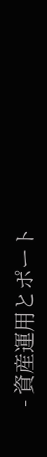- 資産運用とポート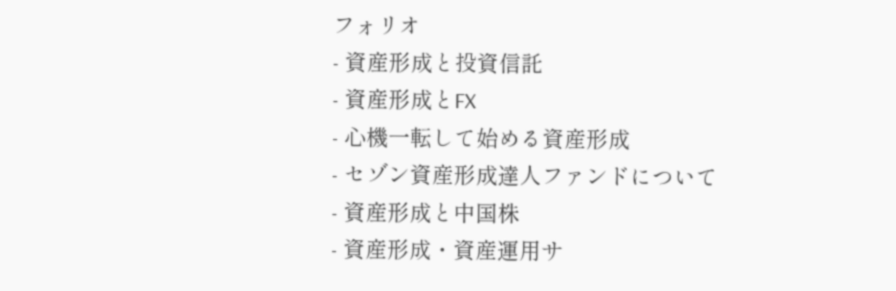フォリオ
- 資産形成と投資信託
- 資産形成とFX
- 心機一転して始める資産形成
- セゾン資産形成達人ファンドについて
- 資産形成と中国株
- 資産形成・資産運用サ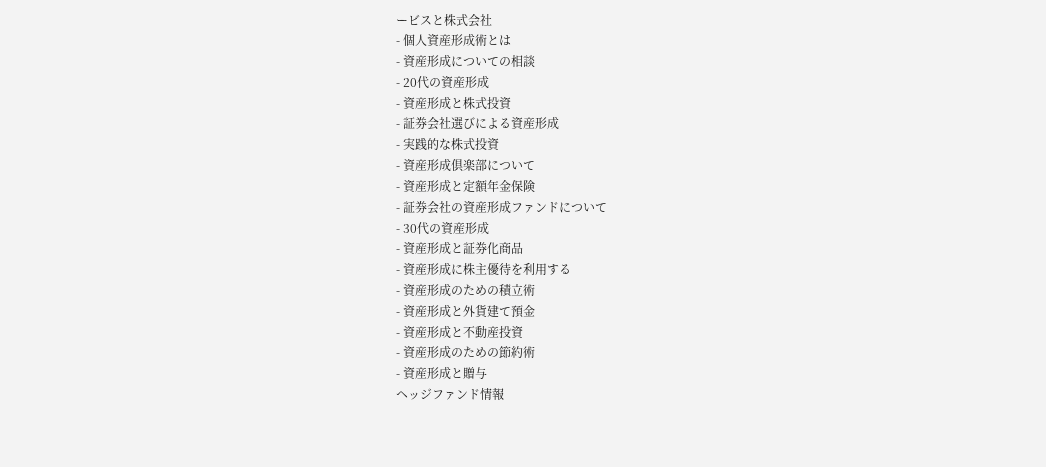ービスと株式会社
- 個人資産形成術とは
- 資産形成についての相談
- 20代の資産形成
- 資産形成と株式投資
- 証券会社選びによる資産形成
- 実践的な株式投資
- 資産形成倶楽部について
- 資産形成と定額年金保険
- 証券会社の資産形成ファンドについて
- 30代の資産形成
- 資産形成と証券化商品
- 資産形成に株主優待を利用する
- 資産形成のための積立術
- 資産形成と外貨建て預金
- 資産形成と不動産投資
- 資産形成のための節約術
- 資産形成と贈与
ヘッジファンド情報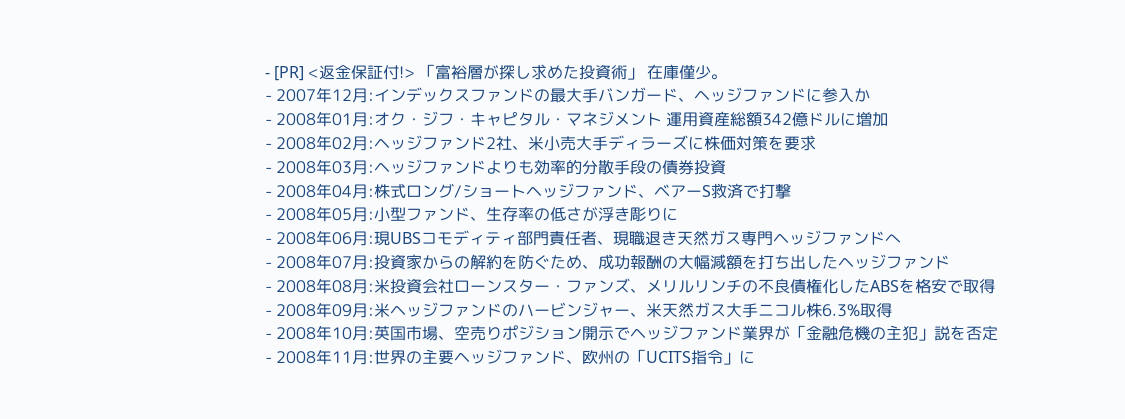- [PR] <返金保証付!> 「富裕層が探し求めた投資術」 在庫僅少。
- 2007年12月:インデックスファンドの最大手バンガード、ヘッジファンドに参入か
- 2008年01月:オク・ジフ・キャピタル・マネジメント 運用資産総額342億ドルに増加
- 2008年02月:ヘッジファンド2社、米小売大手ディラーズに株価対策を要求
- 2008年03月:ヘッジファンドよりも効率的分散手段の債券投資
- 2008年04月:株式ロング/ショートヘッジファンド、ベアーS救済で打撃
- 2008年05月:小型ファンド、生存率の低さが浮き彫りに
- 2008年06月:現UBSコモディティ部門責任者、現職退き天然ガス専門ヘッジファンドへ
- 2008年07月:投資家からの解約を防ぐため、成功報酬の大幅減額を打ち出したヘッジファンド
- 2008年08月:米投資会社ローンスター・ファンズ、メリルリンチの不良債権化したABSを格安で取得
- 2008年09月:米ヘッジファンドのハービンジャー、米天然ガス大手ニコル株6.3%取得
- 2008年10月:英国市場、空売りポジション開示でヘッジファンド業界が「金融危機の主犯」説を否定
- 2008年11月:世界の主要ヘッジファンド、欧州の「UCITS指令」に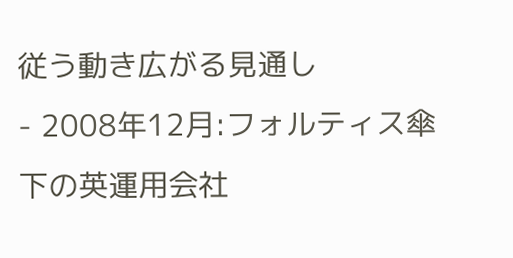従う動き広がる見通し
- 2008年12月:フォルティス傘下の英運用会社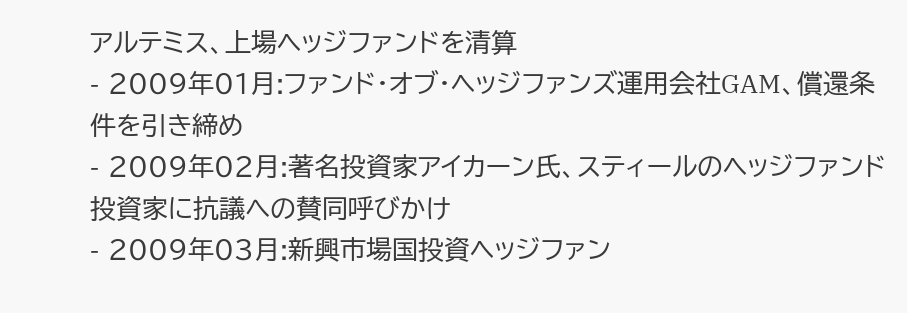アルテミス、上場ヘッジファンドを清算
- 2009年01月:ファンド・オブ・ヘッジファンズ運用会社GAM、償還条件を引き締め
- 2009年02月:著名投資家アイカーン氏、スティールのヘッジファンド投資家に抗議への賛同呼びかけ
- 2009年03月:新興市場国投資ヘッジファン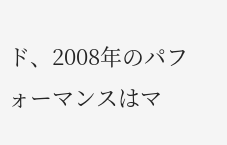ド、2008年のパフォーマンスはマ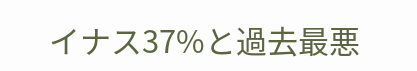イナス37%と過去最悪